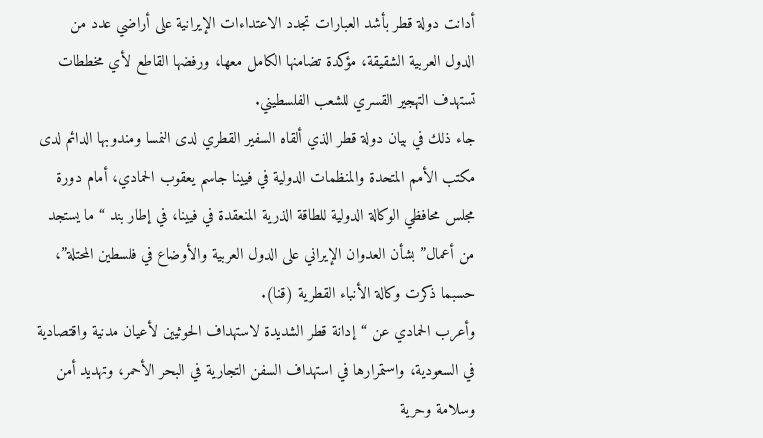أدانت دولة قطر بأشد العبارات تجدد الاعتداءات الإيرانية على أراضي عدد من الدول العربية الشقيقة، مؤكدة تضامنها الكامل معها، ورفضها القاطع لأي مخططات تستهدف التهجير القسري للشعب الفلسطيني.
جاء ذلك في بيان دولة قطر الذي ألقاه السفير القطري لدى النمسا ومندوبها الدائم لدى مكتب الأمم المتحدة والمنظمات الدولية في فيينا جاسم يعقوب الحمادي، أمام دورة مجلس محافظي الوكالة الدولية للطاقة الذرية المنعقدة في فيينا، في إطار بند “ما يستجد من أعمال” بشأن العدوان الإيراني على الدول العربية والأوضاع في فلسطين المحتلة”، حسبما ذكرت وكالة الأنباء القطرية (قنا).
وأعرب الحمادي عن “إدانة قطر الشديدة لاستهداف الحوثيين لأعيان مدنية واقتصادية في السعودية، واستمرارها في استهداف السفن التجارية في البحر الأحمر، وتهديد أمن وسلامة وحرية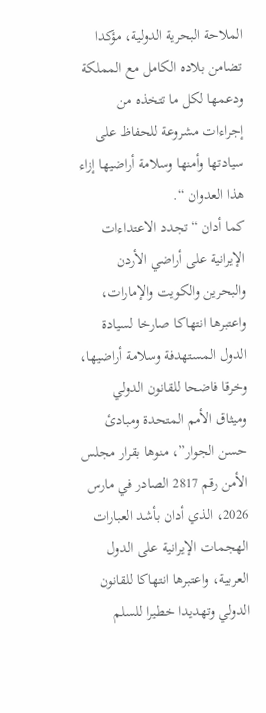الملاحة البحرية الدولية، مؤكدا تضامن بلاده الكامل مع المملكة ودعمها لكل ما تتخذه من إجراءات مشروعة للحفاظ على سيادتها وأمنها وسلامة أراضيها إزاء هذا العدوان “.
كما أدان “تجدد الاعتداءات الإيرانية على أراضي الأردن والبحرين والكويت والإمارات، واعتبرها انتهاكا صارخا لسيادة الدول المستهدفة وسلامة أراضيها، وخرقا فاضحا للقانون الدولي وميثاق الأمم المتحدة ومبادئ حسن الجوار”، منوها بقرار مجلس الأمن رقم 2817 الصادر في مارس 2026، الذي أدان بأشد العبارات الهجمات الإيرانية على الدول العربية، واعتبرها انتهاكا للقانون الدولي وتهديدا خطيرا للسلم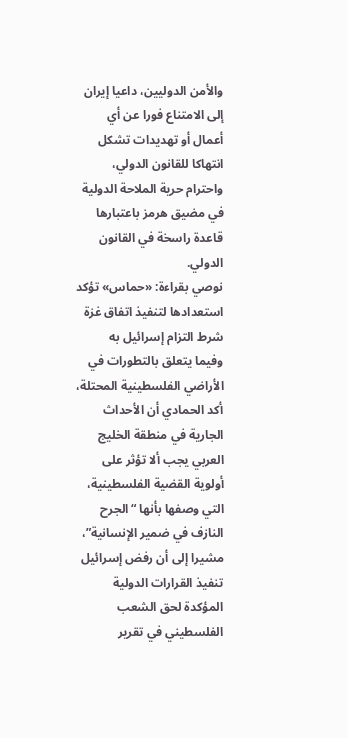والأمن الدوليين، داعيا إيران إلى الامتناع فورا عن أي أعمال أو تهديدات تشكل انتهاكا للقانون الدولي، واحترام حرية الملاحة الدولية في مضيق هرمز باعتبارها قاعدة راسخة في القانون الدولي.
نوصي بقراءة: «حماس» تؤكد استعدادها لتنفيذ اتفاق غزة شرط التزام إسرائيل به
وفيما يتعلق بالتطورات في الأراضي الفلسطينية المحتلة، أكد الحمادي أن الأحداث الجارية في منطقة الخليج العربي يجب ألا تؤثر على أولوية القضية الفلسطينية، التي وصفها بأنها “الجرح النازف في ضمير الإنسانية”، مشيرا إلى أن رفض إسرائيل تنفيذ القرارات الدولية المؤكدة لحق الشعب الفلسطيني في تقرير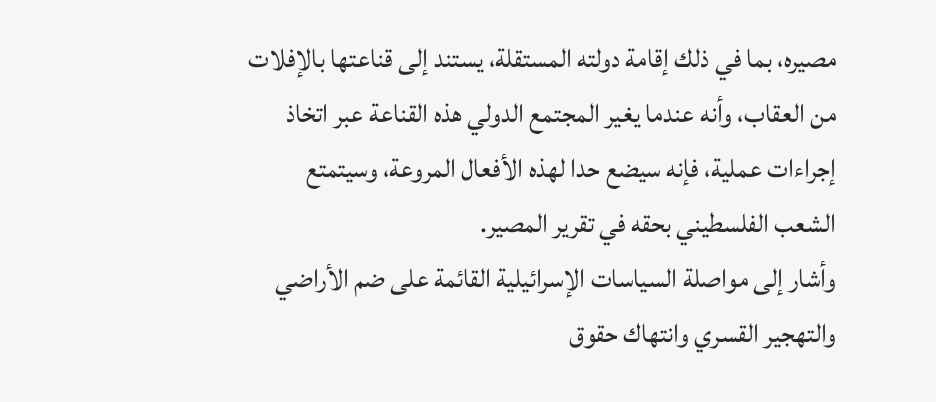مصيره، بما في ذلك إقامة دولته المستقلة، يستند إلى قناعتها بالإفلات من العقاب، وأنه عندما يغير المجتمع الدولي هذه القناعة عبر اتخاذ إجراءات عملية، فإنه سيضع حدا لهذه الأفعال المروعة، وسيتمتع الشعب الفلسطيني بحقه في تقرير المصير.
وأشار إلى مواصلة السياسات الإسرائيلية القائمة على ضم الأراضي والتهجير القسري وانتهاك حقوق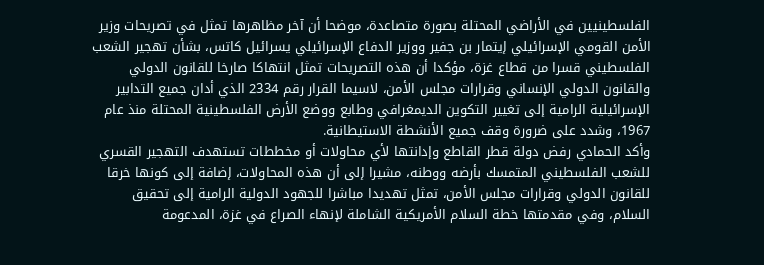الفلسطينيين في الأراضي المحتلة بصورة متصاعدة، موضحا أن آخر مظاهرها تمثل في تصريحات وزير الأمن القومي الإسرائيلي إيتمار بن جفير ووزير الدفاع الإسرائيلي يسرائيل كاتس، بشأن تهجير الشعب الفلسطيني قسرا من قطاع غزة، مؤكدا أن هذه التصريحات تمثل انتهاكا صارخا للقانون الدولي والقانون الدولي الإنساني وقرارات مجلس الأمن، لاسيما القرار رقم 2334 الذي أدان جميع التدابير الإسرائيلية الرامية إلى تغيير التكوين الديمغرافي وطابع ووضع الأرض الفلسطينية المحتلة منذ عام 1967، وشدد على ضرورة وقف جميع الأنشطة الاستيطانية.
وأكد الحمادي رفض دولة قطر القاطع وإدانتها لأي محاولات أو مخططات تستهدف التهجير القسري للشعب الفلسطيني المتمسك بأرضه ووطنه، مشيرا إلى أن هذه المحاولات، إضافة إلى كونها خرقا للقانون الدولي وقرارات مجلس الأمن، تمثل تهديدا مباشرا للجهود الدولية الرامية إلى تحقيق السلام، وفي مقدمتها خطة السلام الأمريكية الشاملة لإنهاء الصراع في غزة، المدعومة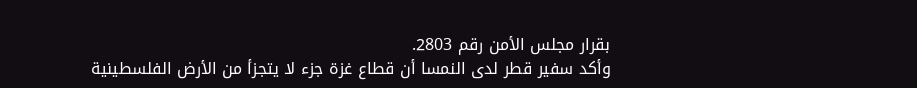بقرار مجلس الأمن رقم 2803.
وأكد سفير قطر لدى النمسا أن قطاع غزة جزء لا يتجزأ من الأرض الفلسطينية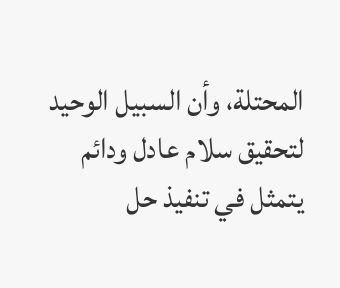المحتلة، وأن السبيل الوحيد لتحقيق سلام عادل ودائم يتمثل في تنفيذ حل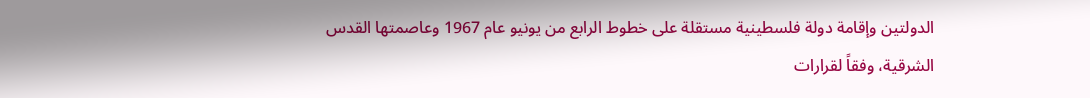الدولتين وإقامة دولة فلسطينية مستقلة على خطوط الرابع من يونيو عام 1967 وعاصمتها القدس الشرقية، وفقاً لقرارات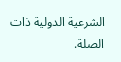الشرعية الدولية ذات الصلة.